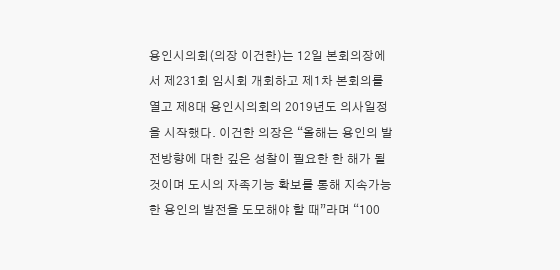용인시의회(의장 이건한)는 12일 본회의장에서 제231회 임시회 개회하고 제1차 본회의를 열고 제8대 용인시의회의 2019년도 의사일정을 시작했다. 이건한 의장은 “올해는 용인의 발전방향에 대한 깊은 성찰이 필요한 한 해가 될 것이며 도시의 자족기능 확보를 통해 지속가능한 용인의 발전을 도모해야 할 때”라며 “100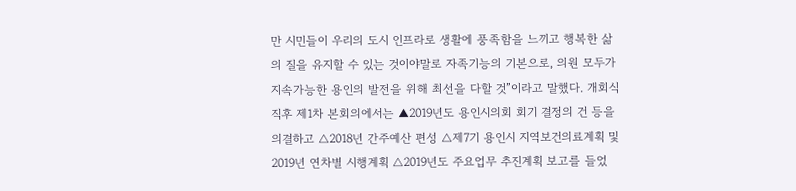만 시민들이 우리의 도시 인프라로 생활에 풍족함을 느끼고 행복한 삶의 질을 유지할 수 있는 것이야말로 자족기능의 기본으로, 의원 모두가 지속가능한 용인의 발전을 위해 최선을 다할 것”이라고 말했다. 개회식 직후 제1차 본회의에서는 ▲2019년도 용인시의회 회기 결정의 건 등을 의결하고 △2018년 간주예산 편성 △제7기 용인시 지역보건의료계획 및 2019년 연차별 시행계획 △2019년도 주요업무 추진계획 보고를 들었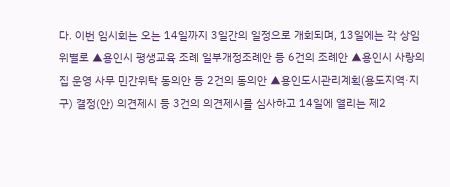다. 이번 임시회는 오는 14일까지 3일간의 일정으로 개회되며, 13일에는 각 상임위별로 ▲용인시 평생교육 조례 일부개정조례안 등 6건의 조례안 ▲용인시 사랑의 집 운영 사무 민간위탁 동의안 등 2건의 동의안 ▲용인도시관리계획(용도지역·지구) 결정(안) 의견제시 등 3건의 의견제시를 심사하고 14일에 열리는 제2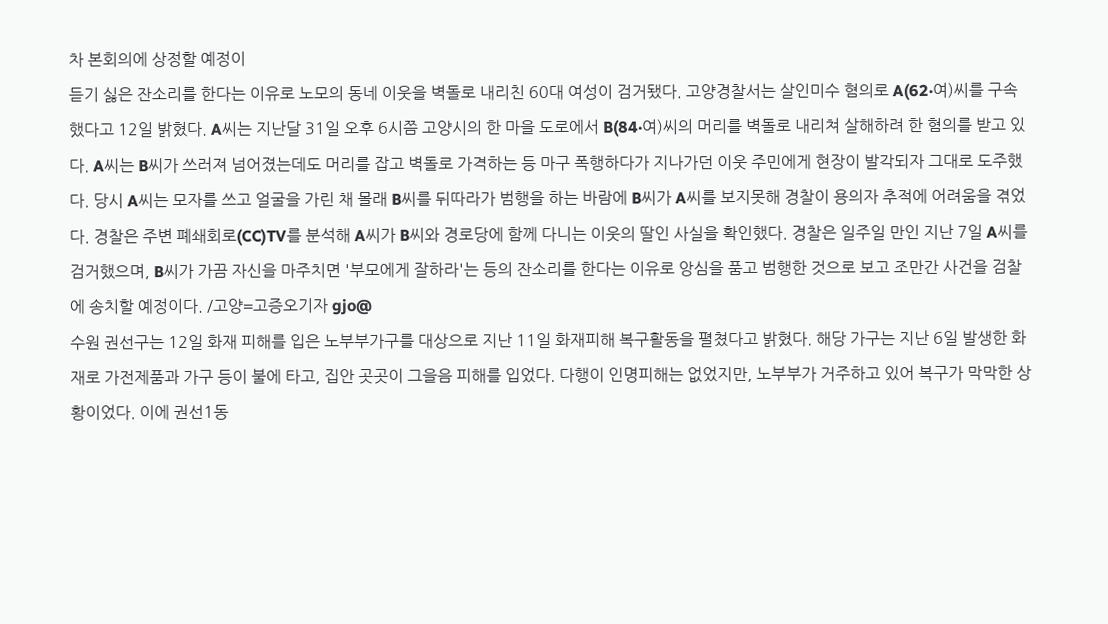차 본회의에 상정할 예정이
듣기 싫은 잔소리를 한다는 이유로 노모의 동네 이웃을 벽돌로 내리친 60대 여성이 검거됐다. 고양경찰서는 살인미수 혐의로 A(62·여)씨를 구속했다고 12일 밝혔다. A씨는 지난달 31일 오후 6시쯤 고양시의 한 마을 도로에서 B(84·여)씨의 머리를 벽돌로 내리쳐 살해하려 한 혐의를 받고 있다. A씨는 B씨가 쓰러져 넘어졌는데도 머리를 잡고 벽돌로 가격하는 등 마구 폭행하다가 지나가던 이웃 주민에게 현장이 발각되자 그대로 도주했다. 당시 A씨는 모자를 쓰고 얼굴을 가린 채 몰래 B씨를 뒤따라가 범행을 하는 바람에 B씨가 A씨를 보지못해 경찰이 용의자 추적에 어려움을 겪었다. 경찰은 주변 폐쇄회로(CC)TV를 분석해 A씨가 B씨와 경로당에 함께 다니는 이웃의 딸인 사실을 확인했다. 경찰은 일주일 만인 지난 7일 A씨를 검거했으며, B씨가 가끔 자신을 마주치면 '부모에게 잘하라'는 등의 잔소리를 한다는 이유로 앙심을 품고 범행한 것으로 보고 조만간 사건을 검찰에 송치할 예정이다. /고양=고증오기자 gjo@
수원 권선구는 12일 화재 피해를 입은 노부부가구를 대상으로 지난 11일 화재피해 복구활동을 펼쳤다고 밝혔다. 해당 가구는 지난 6일 발생한 화재로 가전제품과 가구 등이 불에 타고, 집안 곳곳이 그을음 피해를 입었다. 다행이 인명피해는 없었지만, 노부부가 거주하고 있어 복구가 막막한 상황이었다. 이에 권선1동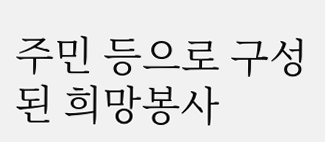주민 등으로 구성된 희망봉사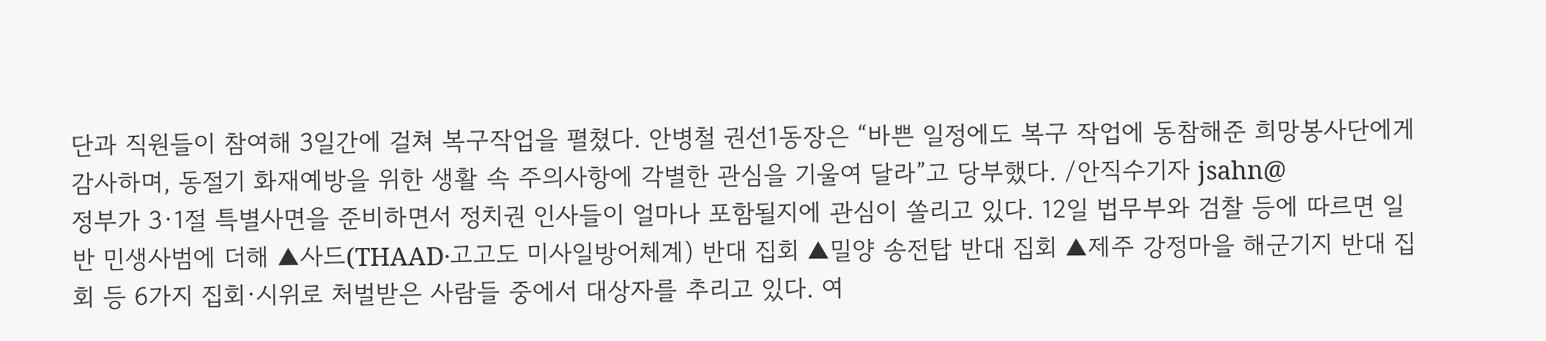단과 직원들이 참여해 3일간에 걸쳐 복구작업을 펼쳤다. 안병철 권선1동장은 “바쁜 일정에도 복구 작업에 동참해준 희망봉사단에게 감사하며, 동절기 화재예방을 위한 생활 속 주의사항에 각별한 관심을 기울여 달라”고 당부했다. /안직수기자 jsahn@
정부가 3·1절 특별사면을 준비하면서 정치권 인사들이 얼마나 포함될지에 관심이 쏠리고 있다. 12일 법무부와 검찰 등에 따르면 일반 민생사범에 더해 ▲사드(THAAD·고고도 미사일방어체계) 반대 집회 ▲밀양 송전탑 반대 집회 ▲제주 강정마을 해군기지 반대 집회 등 6가지 집회·시위로 처벌받은 사람들 중에서 대상자를 추리고 있다. 여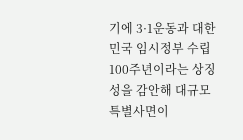기에 3·1운동과 대한민국 임시정부 수립 100주년이라는 상징성을 감안해 대규모 특별사면이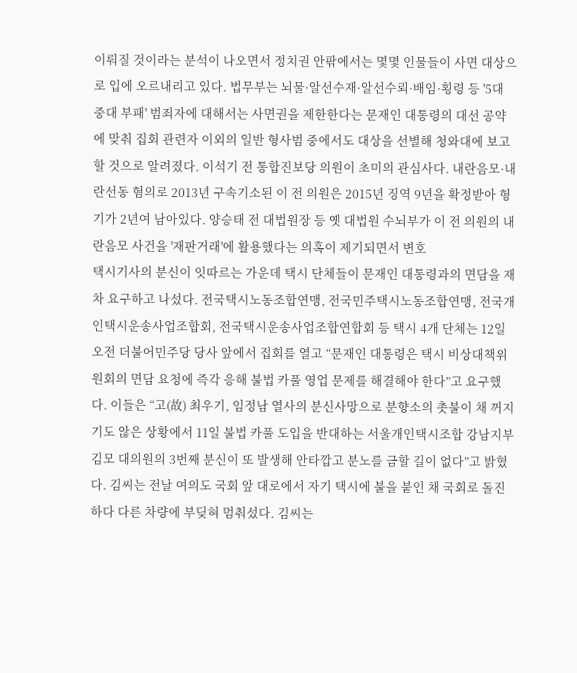이뤄질 것이라는 분석이 나오면서 정치권 안팎에서는 몇몇 인물들이 사면 대상으로 입에 오르내리고 있다. 법무부는 뇌물·알선수재·알선수뢰·배임·횡령 등 '5대 중대 부패' 범죄자에 대해서는 사면권을 제한한다는 문재인 대통령의 대선 공약에 맞춰 집회 관련자 이외의 일반 형사범 중에서도 대상을 선별해 청와대에 보고할 것으로 알려졌다. 이석기 전 통합진보당 의원이 초미의 관심사다. 내란음모·내란선동 혐의로 2013년 구속기소된 이 전 의원은 2015년 징역 9년을 확정받아 형기가 2년여 남아있다. 양승태 전 대법원장 등 옛 대법원 수뇌부가 이 전 의원의 내란음모 사건을 '재판거래'에 활용했다는 의혹이 제기되면서 변호
택시기사의 분신이 잇따르는 가운데 택시 단체들이 문재인 대통령과의 면담을 재차 요구하고 나섰다. 전국택시노동조합연맹, 전국민주택시노동조합연맹, 전국개인택시운송사업조합회, 전국택시운송사업조합연합회 등 택시 4개 단체는 12일 오전 더불어민주당 당사 앞에서 집회를 열고 “문재인 대통령은 택시 비상대책위원회의 면담 요청에 즉각 응해 불법 카풀 영업 문제를 해결해야 한다”고 요구했다. 이들은 “고(故) 최우기, 임정남 열사의 분신사망으로 분향소의 촛불이 채 꺼지기도 않은 상황에서 11일 불법 카풀 도입을 반대하는 서울개인택시조합 강남지부 김모 대의원의 3번째 분신이 또 발생해 안타깝고 분노를 금할 길이 없다”고 밝혔다. 김씨는 전날 여의도 국회 앞 대로에서 자기 택시에 불을 붙인 채 국회로 돌진하다 다른 차량에 부딪혀 멈춰섰다. 김씨는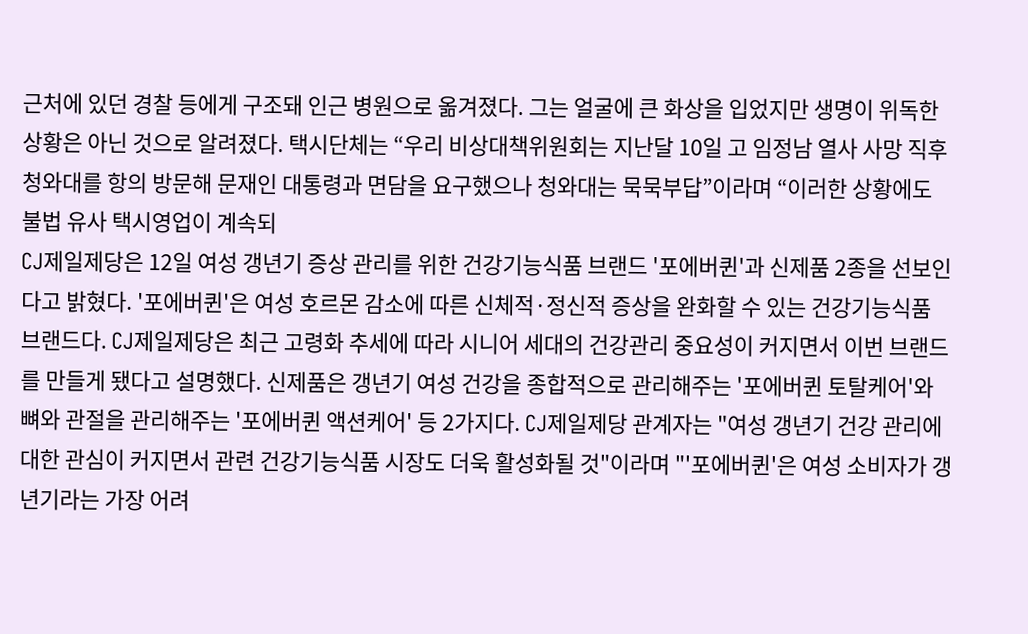근처에 있던 경찰 등에게 구조돼 인근 병원으로 옮겨졌다. 그는 얼굴에 큰 화상을 입었지만 생명이 위독한 상황은 아닌 것으로 알려졌다. 택시단체는 “우리 비상대책위원회는 지난달 10일 고 임정남 열사 사망 직후 청와대를 항의 방문해 문재인 대통령과 면담을 요구했으나 청와대는 묵묵부답”이라며 “이러한 상황에도 불법 유사 택시영업이 계속되
CJ제일제당은 12일 여성 갱년기 증상 관리를 위한 건강기능식품 브랜드 '포에버퀸'과 신제품 2종을 선보인다고 밝혔다. '포에버퀸'은 여성 호르몬 감소에 따른 신체적·정신적 증상을 완화할 수 있는 건강기능식품 브랜드다. CJ제일제당은 최근 고령화 추세에 따라 시니어 세대의 건강관리 중요성이 커지면서 이번 브랜드를 만들게 됐다고 설명했다. 신제품은 갱년기 여성 건강을 종합적으로 관리해주는 '포에버퀸 토탈케어'와 뼈와 관절을 관리해주는 '포에버퀸 액션케어' 등 2가지다. CJ제일제당 관계자는 "여성 갱년기 건강 관리에 대한 관심이 커지면서 관련 건강기능식품 시장도 더욱 활성화될 것"이라며 "'포에버퀸'은 여성 소비자가 갱년기라는 가장 어려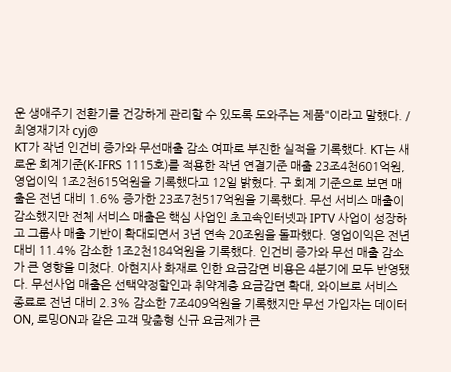운 생애주기 전환기를 건강하게 관리할 수 있도록 도와주는 제품"이라고 말했다. /최영재기자 cyj@
KT가 작년 인건비 증가와 무선매출 감소 여파로 부진한 실적을 기록했다. KT는 새로운 회계기준(K-IFRS 1115호)를 적용한 작년 연결기준 매출 23조4천601억원, 영업이익 1조2천615억원을 기록했다고 12일 밝혔다. 구 회계 기준으로 보면 매출은 전년 대비 1.6% 증가한 23조7천517억원을 기록했다. 무선 서비스 매출이 감소했지만 전체 서비스 매출은 핵심 사업인 초고속인터넷과 IPTV 사업이 성장하고 그룹사 매출 기반이 확대되면서 3년 연속 20조원을 돌파했다. 영업이익은 전년 대비 11.4% 감소한 1조2천184억원을 기록했다. 인건비 증가와 무선 매출 감소가 큰 영향을 미쳤다. 아현지사 화재로 인한 요금감면 비용은 4분기에 모두 반영됐다. 무선사업 매출은 선택약정할인과 취약계층 요금감면 확대, 와이브로 서비스 종료로 전년 대비 2.3% 감소한 7조409억원을 기록했지만 무선 가입자는 데이터ON, 로밍ON과 같은 고객 맞춤형 신규 요금제가 큰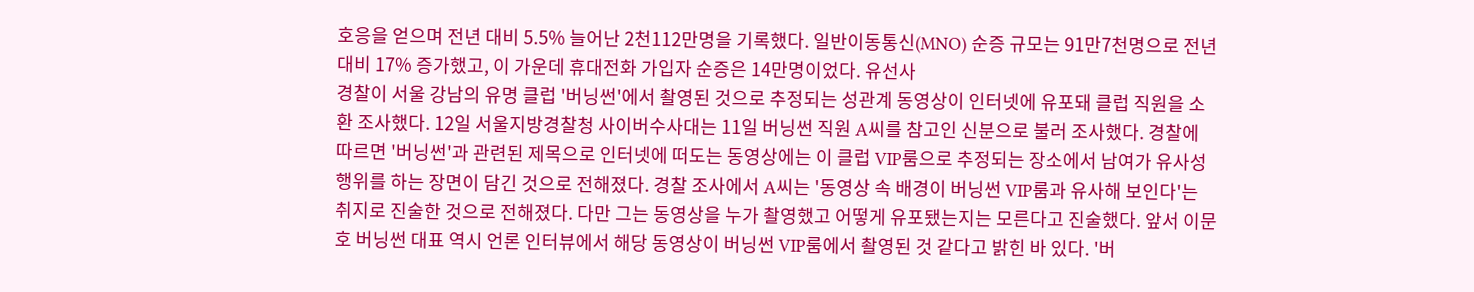호응을 얻으며 전년 대비 5.5% 늘어난 2천112만명을 기록했다. 일반이동통신(MNO) 순증 규모는 91만7천명으로 전년 대비 17% 증가했고, 이 가운데 휴대전화 가입자 순증은 14만명이었다. 유선사
경찰이 서울 강남의 유명 클럽 '버닝썬'에서 촬영된 것으로 추정되는 성관계 동영상이 인터넷에 유포돼 클럽 직원을 소환 조사했다. 12일 서울지방경찰청 사이버수사대는 11일 버닝썬 직원 A씨를 참고인 신분으로 불러 조사했다. 경찰에 따르면 '버닝썬'과 관련된 제목으로 인터넷에 떠도는 동영상에는 이 클럽 VIP룸으로 추정되는 장소에서 남여가 유사성행위를 하는 장면이 담긴 것으로 전해졌다. 경찰 조사에서 A씨는 '동영상 속 배경이 버닝썬 VIP룸과 유사해 보인다'는 취지로 진술한 것으로 전해졌다. 다만 그는 동영상을 누가 촬영했고 어떻게 유포됐는지는 모른다고 진술했다. 앞서 이문호 버닝썬 대표 역시 언론 인터뷰에서 해당 동영상이 버닝썬 VIP룸에서 촬영된 것 같다고 밝힌 바 있다. '버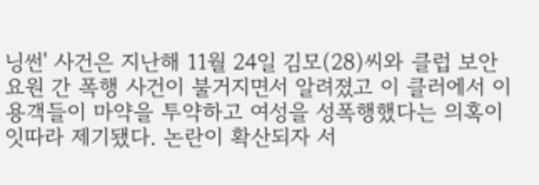닝썬' 사건은 지난해 11월 24일 김모(28)씨와 클럽 보안요원 간 폭행 사건이 불거지면서 알려졌고 이 클러에서 이용객들이 마약을 투약하고 여성을 성폭행했다는 의혹이 잇따라 제기됐다. 논란이 확산되자 서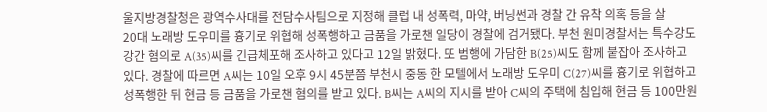울지방경찰청은 광역수사대를 전담수사팀으로 지정해 클럽 내 성폭력, 마약, 버닝썬과 경찰 간 유착 의혹 등을 살
20대 노래방 도우미를 흉기로 위협해 성폭행하고 금품을 가로챈 일당이 경찰에 검거됐다. 부천 원미경찰서는 특수강도강간 혐의로 A(35)씨를 긴급체포해 조사하고 있다고 12일 밝혔다. 또 범행에 가담한 B(25)씨도 함께 붙잡아 조사하고 있다. 경찰에 따르면 A씨는 10일 오후 9시 45분쯤 부천시 중동 한 모텔에서 노래방 도우미 C(27)씨를 흉기로 위협하고 성폭행한 뒤 현금 등 금품을 가로챈 혐의를 받고 있다. B씨는 A씨의 지시를 받아 C씨의 주택에 침입해 현금 등 100만원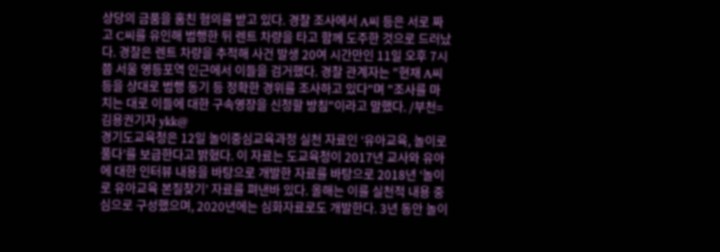상당의 금품을 훔친 혐의를 받고 있다. 경찰 조사에서 A씨 등은 서로 짜고 C씨를 유인해 범행한 뒤 렌트 차량을 타고 함께 도주한 것으로 드러났다. 경찰은 렌트 차량을 추적해 사건 발생 20여 시간만인 11일 오후 7시쯤 서울 영등포역 인근에서 이들을 검거했다. 경찰 관계자는 "현재 A씨 등을 상대로 범행 동기 등 정확한 경위를 조사하고 있다"며 "조사를 마치는 대로 이들에 대한 구속영장을 신청할 방침"이라고 말했다. /부천=김용권기자 ykk@
경기도교육청은 12일 놀이중심교육과정 실천 자료인 ‘유아교육, 놀이로 풀다’를 보급한다고 밝혔다. 이 자료는 도교육청이 2017년 교사와 유아에 대한 인터뷰 내용을 바탕으로 개발한 자료를 바탕으로 2018년 ‘놀이로 유아교육 본질찾기’ 자료를 펴낸바 있다. 올해는 이를 실천적 내용 중심으로 구성했으며, 2020년에는 심화자료로도 개발한다. 3년 동안 놀이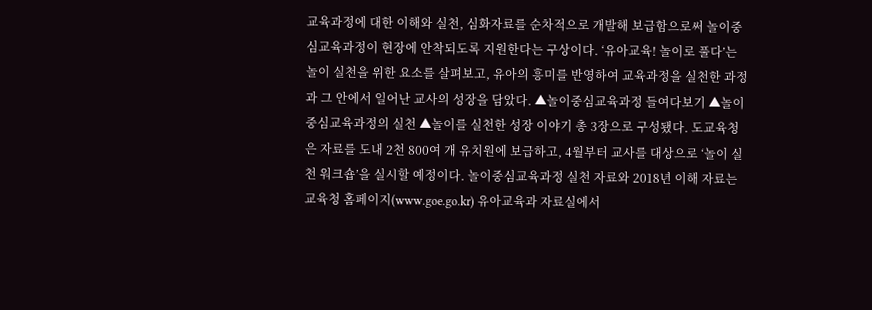교육과정에 대한 이해와 실천, 심화자료를 순차적으로 개발해 보급함으로써 놀이중심교육과정이 현장에 안착되도록 지원한다는 구상이다. ‘유아교육! 놀이로 풀다’는 놀이 실천을 위한 요소를 살펴보고, 유아의 흥미를 반영하여 교육과정을 실천한 과정과 그 안에서 일어난 교사의 성장을 담았다. ▲놀이중심교육과정 들여다보기 ▲놀이중심교육과정의 실천 ▲놀이를 실천한 성장 이야기 총 3장으로 구성됐다. 도교육청은 자료를 도내 2천 800여 개 유치원에 보급하고, 4월부터 교사를 대상으로 ‘놀이 실천 워크숍’을 실시할 예정이다. 놀이중심교육과정 실천 자료와 2018년 이해 자료는 교육청 홈페이지(www.goe.go.kr) 유아교육과 자료실에서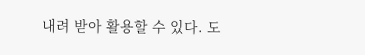내려 받아 활용할 수 있다. 도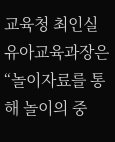교육청 최인실 유아교육과장은 “놀이자료를 통해 놀이의 중